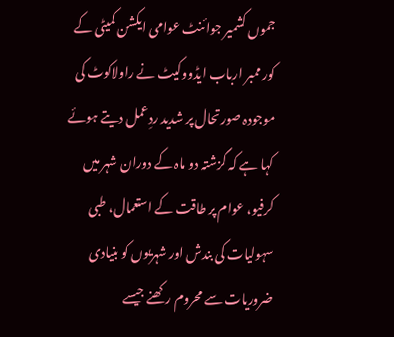جموں کشمیر جوائنٹ عوامی ایکشن کمیٹی کے کور ممبر ارباب ایڈووکیٹ نے راولاکوٹ کی موجودہ صورتحال پر شدید ردِعمل دیتے ہوئے کہا ہے کہ گزشتہ دو ماہ کے دوران شہر میں کرفیو، عوام پر طاقت کے استعمال، طبی سہولیات کی بندش اور شہریوں کو بنیادی ضروریات سے محروم رکھنے جیسے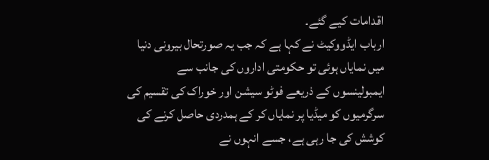اقدامات کیے گئے۔
ارباب ایڈووکیٹ نے کہا ہے کہ جب یہ صورتحال بیرونی دنیا میں نمایاں ہوئی تو حکومتی اداروں کی جانب سے ایمبولینسوں کے ذریعے فوٹو سیشن اور خوراک کی تقسیم کی سرگرمیوں کو میڈیا پر نمایاں کر کے ہمدردی حاصل کرنے کی کوشش کی جا رہی ہے، جسے انہوں نے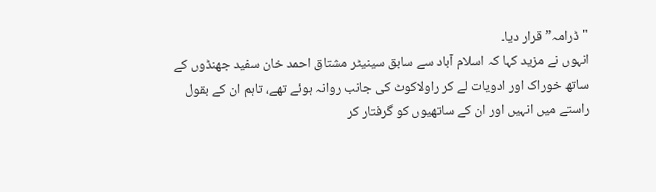"ڈرامہ” قرار دیا۔
انہوں نے مزید کہا کہ اسلام آباد سے سابق سینیٹر مشتاق احمد خان سفید جھنڈوں کے ساتھ خوراک اور ادویات لے کر راولاکوٹ کی جانب روانہ ہوئے تھے، تاہم ان کے بقول راستے میں انہیں اور ان کے ساتھیوں کو گرفتار کر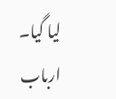لیا گیا۔
ارباب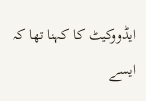ایڈووکیٹ کا کہنا تھا کہ ایسے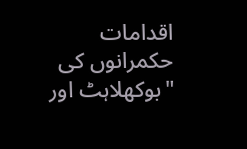اقدامات حکمرانوں کی "بوکھلاہٹ اور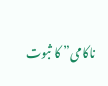ناکامی” کا ثبوت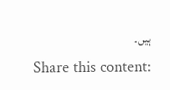ہیں۔
Share this content: